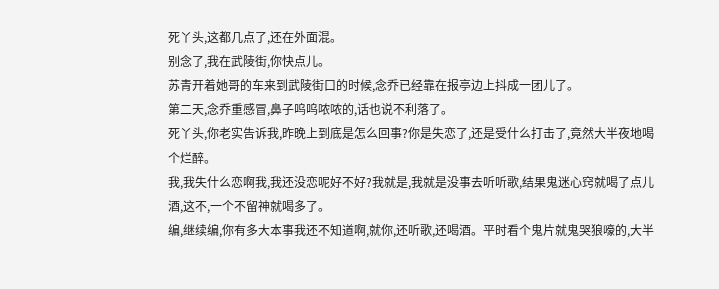死丫头,这都几点了,还在外面混。
别念了,我在武陵街,你快点儿。
苏青开着她哥的车来到武陵街口的时候,念乔已经靠在报亭边上抖成一团儿了。
第二天,念乔重感冒,鼻子呜呜哝哝的,话也说不利落了。
死丫头,你老实告诉我,昨晚上到底是怎么回事?你是失恋了,还是受什么打击了,竟然大半夜地喝个烂醉。
我,我失什么恋啊我,我还没恋呢好不好?我就是,我就是没事去听听歌,结果鬼迷心窍就喝了点儿酒,这不,一个不留神就喝多了。
编,继续编,你有多大本事我还不知道啊,就你,还听歌,还喝酒。平时看个鬼片就鬼哭狼嚎的,大半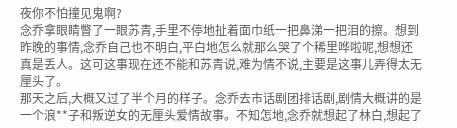夜你不怕撞见鬼啊?
念乔拿眼睛瞥了一眼苏青,手里不停地扯着面巾纸一把鼻涕一把泪的擦。想到昨晚的事情,念乔自己也不明白,平白地怎么就那么哭了个稀里哗啦呢,想想还真是丢人。这可这事现在还不能和苏青说,难为情不说,主要是这事儿弄得太无厘头了。
那天之后,大概又过了半个月的样子。念乔去市话剧团排话剧,剧情大概讲的是一个浪**子和叛逆女的无厘头爱情故事。不知怎地,念乔就想起了林白,想起了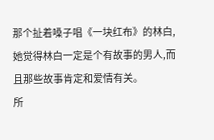那个扯着嗓子唱《一块红布》的林白,她觉得林白一定是个有故事的男人,而且那些故事肯定和爱情有关。
所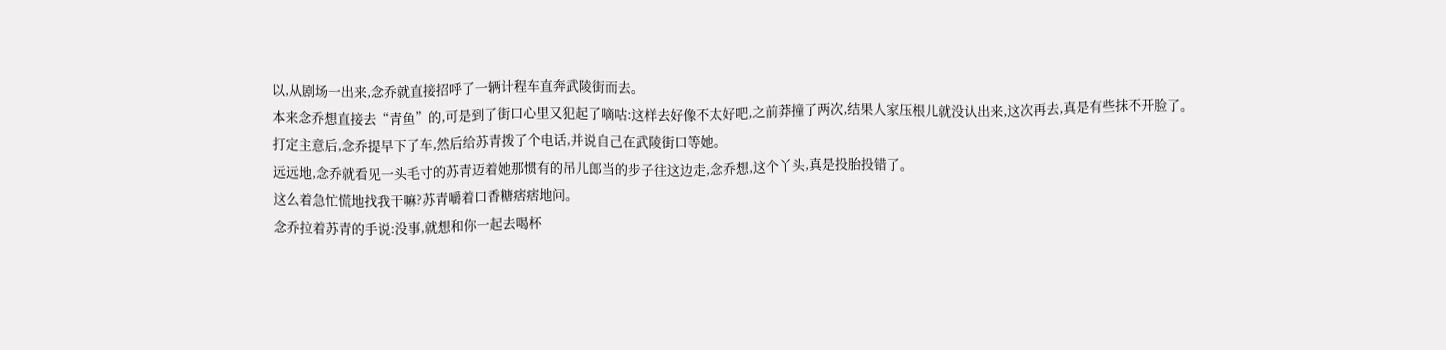以,从剧场一出来,念乔就直接招呼了一辆计程车直奔武陵街而去。
本来念乔想直接去“青鱼”的,可是到了街口心里又犯起了嘀咕:这样去好像不太好吧,之前莽撞了两次,结果人家压根儿就没认出来,这次再去,真是有些抹不开脸了。
打定主意后,念乔提早下了车,然后给苏青拨了个电话,并说自己在武陵街口等她。
远远地,念乔就看见一头毛寸的苏青迈着她那惯有的吊儿郎当的步子往这边走,念乔想,这个丫头,真是投胎投错了。
这么着急忙慌地找我干嘛?苏青嚼着口香糖痞痞地问。
念乔拉着苏青的手说:没事,就想和你一起去喝杯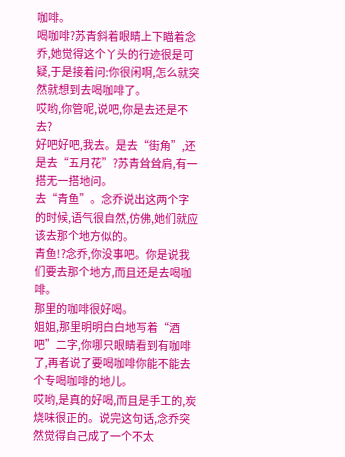咖啡。
喝咖啡?苏青斜着眼睛上下瞄着念乔,她觉得这个丫头的行迹很是可疑,于是接着问:你很闲啊,怎么就突然就想到去喝咖啡了。
哎哟,你管呢,说吧,你是去还是不去?
好吧好吧,我去。是去“街角”,还是去“五月花”?苏青耸耸肩,有一搭无一搭地问。
去“青鱼”。念乔说出这两个字的时候,语气很自然,仿佛,她们就应该去那个地方似的。
青鱼!?念乔,你没事吧。你是说我们要去那个地方,而且还是去喝咖啡。
那里的咖啡很好喝。
姐姐,那里明明白白地写着“酒吧”二字,你哪只眼睛看到有咖啡了,再者说了要喝咖啡你能不能去个专喝咖啡的地儿。
哎哟,是真的好喝,而且是手工的,炭烧味很正的。说完这句话,念乔突然觉得自己成了一个不太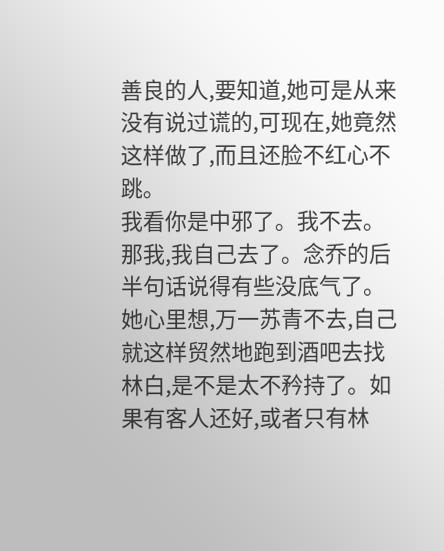善良的人,要知道,她可是从来没有说过谎的,可现在,她竟然这样做了,而且还脸不红心不跳。
我看你是中邪了。我不去。
那我,我自己去了。念乔的后半句话说得有些没底气了。她心里想,万一苏青不去,自己就这样贸然地跑到酒吧去找林白,是不是太不矜持了。如果有客人还好,或者只有林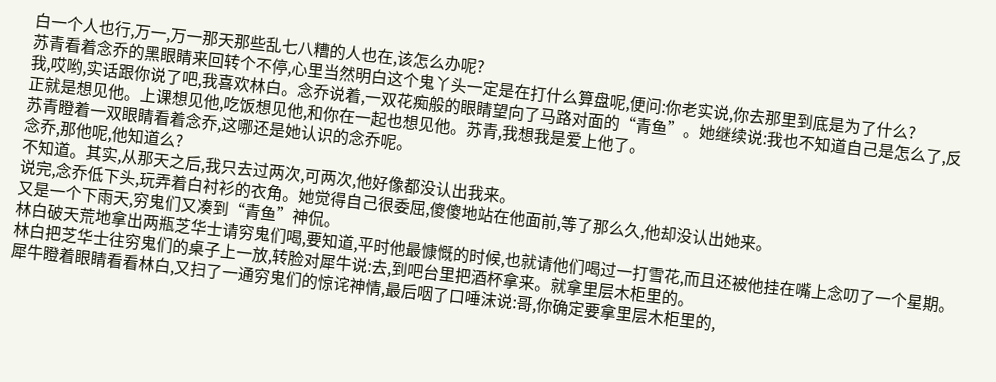白一个人也行,万一,万一那天那些乱七八糟的人也在,该怎么办呢?
苏青看着念乔的黑眼睛来回转个不停,心里当然明白这个鬼丫头一定是在打什么算盘呢,便问:你老实说,你去那里到底是为了什么?
我,哎哟,实话跟你说了吧,我喜欢林白。念乔说着,一双花痴般的眼睛望向了马路对面的“青鱼”。她继续说:我也不知道自己是怎么了,反正就是想见他。上课想见他,吃饭想见他,和你在一起也想见他。苏青,我想我是爱上他了。
苏青瞪着一双眼睛看着念乔,这哪还是她认识的念乔呢。
念乔,那他呢,他知道么?
不知道。其实,从那天之后,我只去过两次,可两次,他好像都没认出我来。
说完,念乔低下头,玩弄着白衬衫的衣角。她觉得自己很委屈,傻傻地站在他面前,等了那么久,他却没认出她来。
又是一个下雨天,穷鬼们又凑到“青鱼”神侃。
林白破天荒地拿出两瓶芝华士请穷鬼们喝,要知道,平时他最慷慨的时候,也就请他们喝过一打雪花,而且还被他挂在嘴上念叨了一个星期。
林白把芝华士往穷鬼们的桌子上一放,转脸对犀牛说:去,到吧台里把酒杯拿来。就拿里层木柜里的。
犀牛瞪着眼睛看看林白,又扫了一通穷鬼们的惊诧神情,最后咽了口唾沫说:哥,你确定要拿里层木柜里的,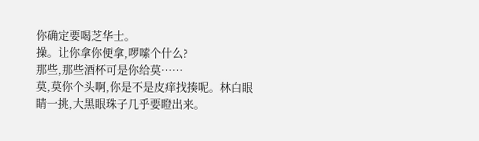你确定要喝芝华士。
操。让你拿你便拿,啰嗦个什么?
那些,那些酒杯可是你给莫……
莫,莫你个头啊,你是不是皮痒找揍呢。林白眼睛一挑,大黑眼珠子几乎要瞪出来。